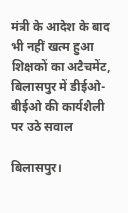मंत्री के आदेश के बाद भी नहीं खत्म हुआ शिक्षकों का अटैचमेंट, बिलासपुर में डीईओ-बीईओ की कार्यशैली पर उठे सवाल

बिलासपुर।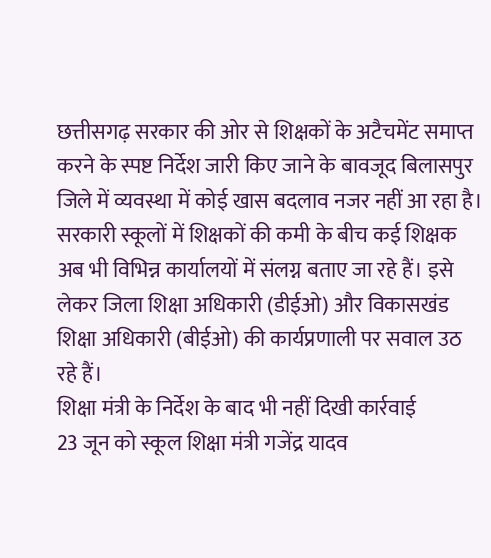छत्तीसगढ़ सरकार की ओर से शिक्षकों के अटैचमेंट समाप्त करने के स्पष्ट निर्देश जारी किए जाने के बावजूद बिलासपुर जिले में व्यवस्था में कोई खास बदलाव नजर नहीं आ रहा है। सरकारी स्कूलों में शिक्षकों की कमी के बीच कई शिक्षक अब भी विभिन्न कार्यालयों में संलग्न बताए जा रहे हैं। इसे लेकर जिला शिक्षा अधिकारी (डीईओ) और विकासखंड शिक्षा अधिकारी (बीईओ) की कार्यप्रणाली पर सवाल उठ रहे हैं।
शिक्षा मंत्री के निर्देश के बाद भी नहीं दिखी कार्रवाई
23 जून को स्कूल शिक्षा मंत्री गजेंद्र यादव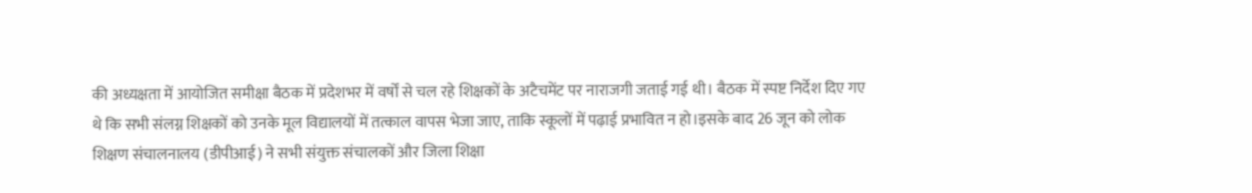की अध्यक्षता में आयोजित समीक्षा बैठक में प्रदेशभर में वर्षों से चल रहे शिक्षकों के अटैचमेंट पर नाराजगी जताई गई थी। बैठक में स्पष्ट निर्देश दिए गए थे कि सभी संलग्न शिक्षकों को उनके मूल विद्यालयों में तत्काल वापस भेजा जाए, ताकि स्कूलों में पढ़ाई प्रभावित न हो।इसके बाद 26 जून को लोक शिक्षण संचालनालय (डीपीआई) ने सभी संयुक्त संचालकों और जिला शिक्षा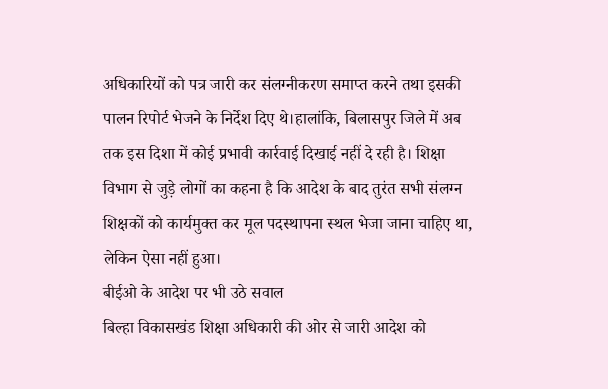अधिकारियों को पत्र जारी कर संलग्नीकरण समाप्त करने तथा इसकी पालन रिपोर्ट भेजने के निर्देश दिए थे।हालांकि, बिलासपुर जिले में अब तक इस दिशा में कोई प्रभावी कार्रवाई दिखाई नहीं दे रही है। शिक्षा विभाग से जुड़े लोगों का कहना है कि आदेश के बाद तुरंत सभी संलग्न शिक्षकों को कार्यमुक्त कर मूल पदस्थापना स्थल भेजा जाना चाहिए था, लेकिन ऐसा नहीं हुआ।
बीईओ के आदेश पर भी उठे सवाल
बिल्हा विकासखंड शिक्षा अधिकारी की ओर से जारी आदेश को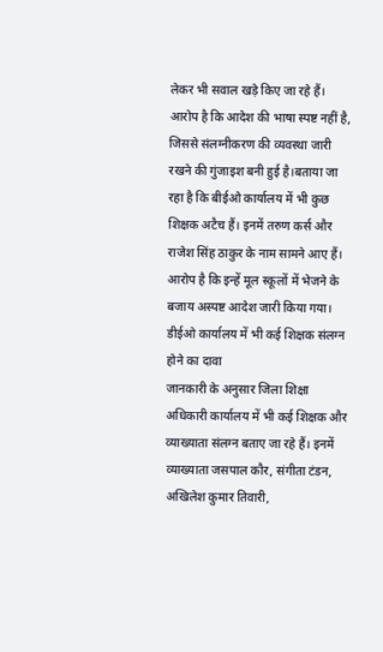लेकर भी सवाल खड़े किए जा रहे हैं। आरोप है कि आदेश की भाषा स्पष्ट नहीं है, जिससे संलग्नीकरण की व्यवस्था जारी रखने की गुंजाइश बनी हुई है।बताया जा रहा है कि बीईओ कार्यालय में भी कुछ शिक्षक अटैच हैं। इनमें तरुण कर्स और राजेश सिंह ठाकुर के नाम सामने आए हैं। आरोप है कि इन्हें मूल स्कूलों में भेजने के बजाय अस्पष्ट आदेश जारी किया गया।
डीईओ कार्यालय में भी कई शिक्षक संलग्न होने का दावा
जानकारी के अनुसार जिला शिक्षा अधिकारी कार्यालय में भी कई शिक्षक और व्याख्याता संलग्न बताए जा रहे हैं। इनमें व्याख्याता जसपाल कौर, संगीता टंडन, अखिलेश कुमार तिवारी,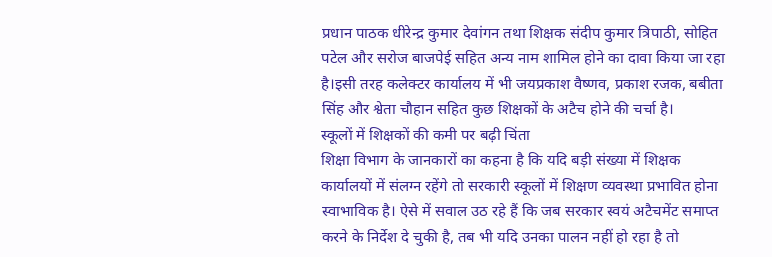प्रधान पाठक धीरेन्द्र कुमार देवांगन तथा शिक्षक संदीप कुमार त्रिपाठी, सोहित पटेल और सरोज बाजपेई सहित अन्य नाम शामिल होने का दावा किया जा रहा है।इसी तरह कलेक्टर कार्यालय में भी जयप्रकाश वैष्णव, प्रकाश रजक, बबीता सिंह और श्वेता चौहान सहित कुछ शिक्षकों के अटैच होने की चर्चा है।
स्कूलों में शिक्षकों की कमी पर बढ़ी चिंता
शिक्षा विभाग के जानकारों का कहना है कि यदि बड़ी संख्या में शिक्षक कार्यालयों में संलग्न रहेंगे तो सरकारी स्कूलों में शिक्षण व्यवस्था प्रभावित होना स्वाभाविक है। ऐसे में सवाल उठ रहे हैं कि जब सरकार स्वयं अटैचमेंट समाप्त करने के निर्देश दे चुकी है, तब भी यदि उनका पालन नहीं हो रहा है तो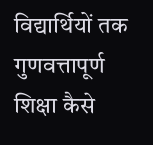विद्यार्थियों तक गुणवत्तापूर्ण शिक्षा कैसे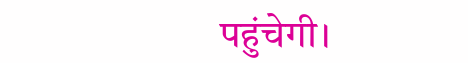पहुंचेगी।